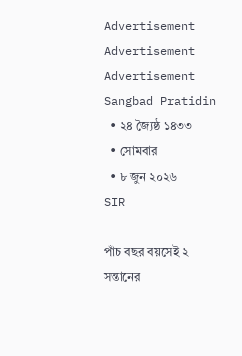Advertisement
Advertisement
Advertisement
Sangbad Pratidin
  • ২৪ জ্যৈষ্ঠ ১৪৩৩
  • সোমবার
  • ৮ জুন ২০২৬
SIR

পাঁচ বছর বয়সেই ২ সন্তানের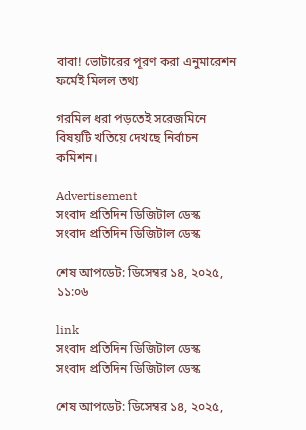বাবা! ভোটারের পূরণ করা এনুমারেশন ফর্মেই মিলল তথ্য

গরমিল ধরা পড়তেই সরেজমিনে বিষয়টি খতিয়ে দেখছে নির্বাচন কমিশন।

Advertisement
সংবাদ প্রতিদিন ডিজিটাল ডেস্ক
সংবাদ প্রতিদিন ডিজিটাল ডেস্ক

শেষ আপডেট: ডিসেম্বর ১৪, ২০২৫, ১১:০৬

link
সংবাদ প্রতিদিন ডিজিটাল ডেস্ক
সংবাদ প্রতিদিন ডিজিটাল ডেস্ক

শেষ আপডেট: ডিসেম্বর ১৪, ২০২৫,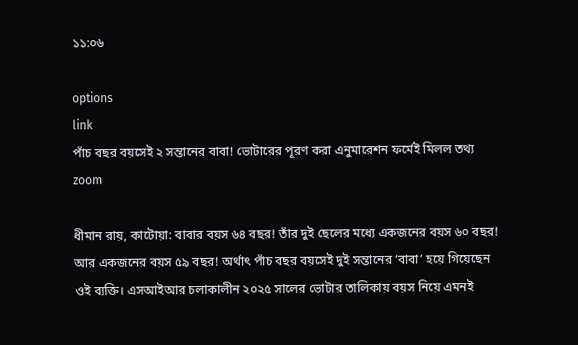১১:০৬

options
link
পাঁচ বছর বয়সেই ২ সন্তানের বাবা! ভোটারের পূরণ করা এনুমারেশন ফর্মেই মিলল তথ্য zoom

ধীমান রায়, কাটোয়া: বাবার বয়স ৬৪ বছর! তাঁর দুই ছেলের মধ্যে একজনের বয়স ৬০ বছর! আর একজনের বয়স ৫৯ বছর! অর্থাৎ পাঁচ বছর বয়সেই দুই সন্তানের ‘বাবা’ হয়ে গিয়েছেন ওই ব্যক্তি। এসআইআর চলাকালীন ২০২৫ সালের ভোটার তালিকায় বয়স নিয়ে এমনই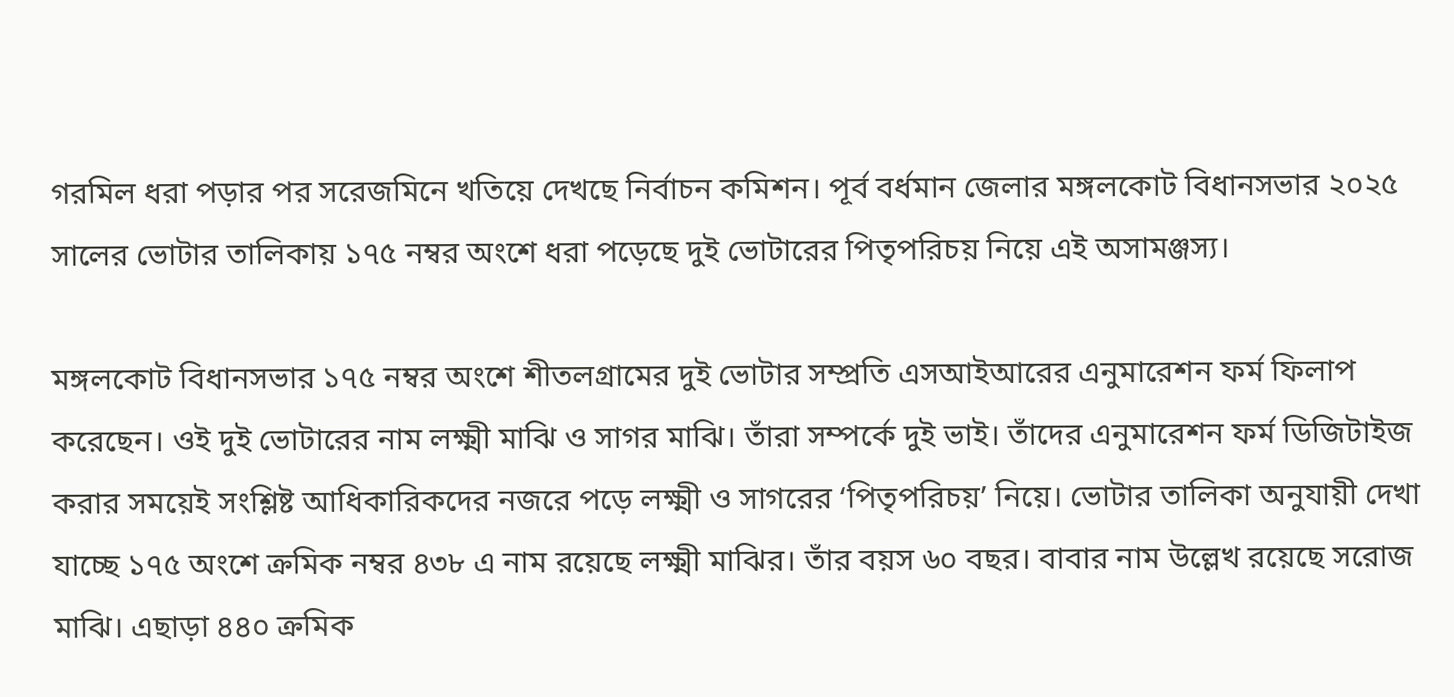গরমিল ধরা পড়ার পর সরেজমিনে খতিয়ে দেখছে নির্বাচন কমিশন। পূর্ব বর্ধমান জেলার মঙ্গলকোট বিধানসভার ২০২৫ সালের ভোটার তালিকায় ১৭৫ নম্বর অংশে ধরা পড়েছে দুই ভোটারের পিতৃপরিচয় নিয়ে এই অসামঞ্জস্য।

মঙ্গলকোট বিধানসভার ১৭৫ নম্বর অংশে শীতলগ্রামের দুই ভোটার সম্প্রতি এসআইআরের এনুমারেশন ফর্ম ফিলাপ করেছেন। ওই দুই ভোটারের নাম লক্ষ্মী মাঝি ও সাগর মাঝি। তাঁরা সম্পর্কে দুই ভাই। তাঁদের এনুমারেশন ফর্ম ডিজিটাইজ করার সময়েই সংশ্লিষ্ট আধিকারিকদের নজরে পড়ে লক্ষ্মী ও সাগরের ‘পিতৃপরিচয়’ নিয়ে। ভোটার তালিকা অনুযায়ী দেখা যাচ্ছে ১৭৫ অংশে ক্রমিক নম্বর ৪৩৮ এ নাম রয়েছে লক্ষ্মী মাঝির। তাঁর বয়স ৬০ বছর। বাবার নাম উল্লেখ রয়েছে সরোজ মাঝি। এছাড়া ৪৪০ ক্রমিক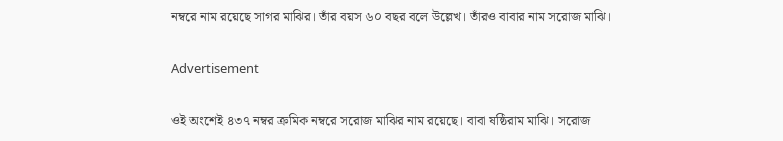নম্বরে নাম রয়েছে সাগর মাঝির। তাঁর বয়স ৬০ বছর বলে উল্লেখ। তাঁরও বাবার নাম সরোজ মাঝি।

Advertisement

ওই অংশেই ৪৩৭ নম্বর ক্রমিক নম্বরে সরোজ মাঝির নাম রয়েছে। বাবা ষষ্ঠিরাম মাঝি। সরোজ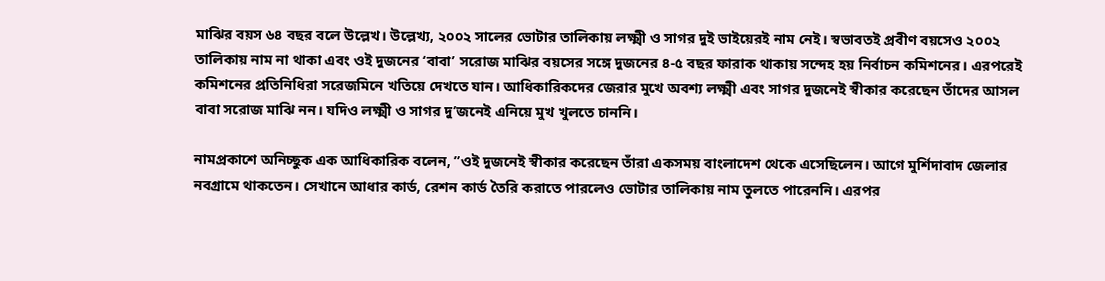মাঝির বয়স ৬৪ বছর বলে উল্লেখ। উল্লেখ্য, ২০০২ সালের ভোটার তালিকায় লক্ষ্মী ও সাগর দুই ভাইয়েরই নাম নেই। স্বভাবতই প্রবীণ বয়সেও ২০০২ তালিকায় নাম না থাকা এবং ওই দুজনের ‘বাবা’ সরোজ মাঝির বয়সের সঙ্গে দুজনের ৪-৫ বছর ফারাক থাকায় সন্দেহ হয় নির্বাচন কমিশনের। এরপরেই কমিশনের প্রতিনিধিরা সরেজমিনে খতিয়ে দেখতে যান। আধিকারিকদের জেরার মুখে অবশ্য লক্ষ্মী এবং সাগর দুজনেই স্বীকার করেছেন তাঁদের আসল বাবা সরোজ মাঝি নন। যদিও লক্ষ্মী ও সাগর দু’জনেই এনিয়ে মুখ খুলতে চাননি।

নামপ্রকাশে অনিচ্ছুক এক আধিকারিক বলেন, ”ওই দুজনেই স্বীকার করেছেন তাঁরা একসময় বাংলাদেশ থেকে এসেছিলেন। আগে মুর্শিদাবাদ জেলার নবগ্রামে থাকতেন। সেখানে আধার কার্ড, রেশন কার্ড তৈরি করাতে পারলেও ভোটার তালিকায় নাম তুলতে পারেননি। এরপর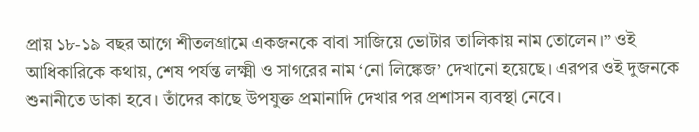প্রায় ১৮-১৯ বছর আগে শীতলগ্রামে একজনকে বাবা সাজিয়ে ভোটার তালিকায় নাম তোলেন।” ওই আধিকারিকে কথায়, শেষ পর্যন্ত লক্ষ্মী ও সাগরের নাম ‘নো লিঙ্কেজ’ দেখানো হয়েছে। এরপর ওই দুজনকে শুনানীতে ডাকা হবে। তাঁদের কাছে উপযুক্ত প্রমানাদি দেখার পর প্রশাসন ব্যবস্থা নেবে।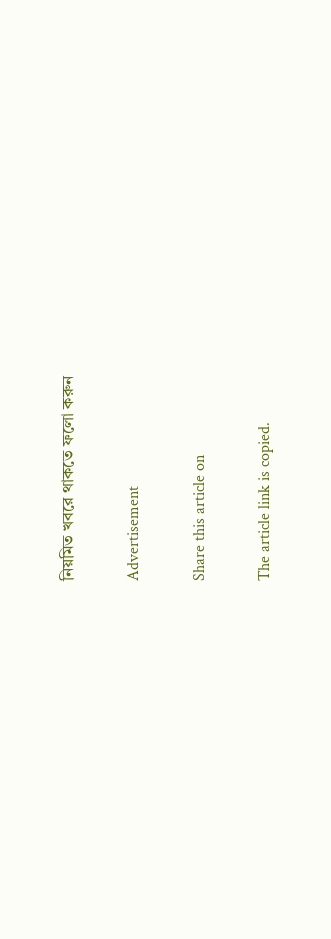নিয়মিত খবরে থাকতে ফলো করুন

Advertisement

Share this article on

The article link is copied.